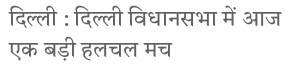दिल्ली : दिल्ली विधानसभा में आज एक बड़ी हलचल मच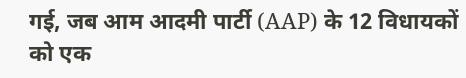गई, जब आम आदमी पार्टी (AAP) के 12 विधायकों को एक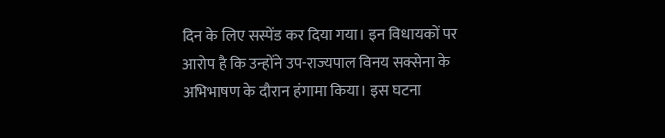दिन के लिए सस्पेंड कर दिया गया। इन विधायकों पर आरोप है कि उन्होंने उप-राज्यपाल विनय सक्सेना के अभिभाषण के दौरान हंगामा किया। इस घटना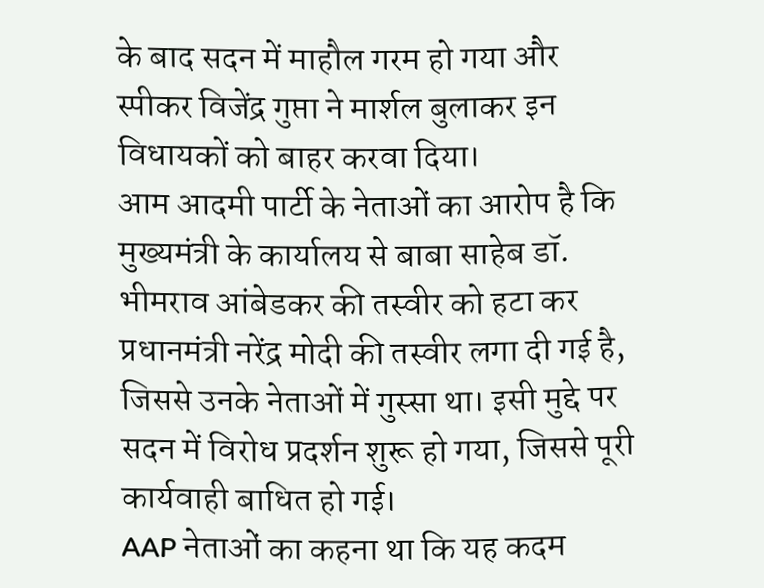के बाद सदन में माहौल गरम हो गया और स्पीकर विजेंद्र गुप्ता ने मार्शल बुलाकर इन विधायकों को बाहर करवा दिया।
आम आदमी पार्टी के नेताओं का आरोप है कि मुख्यमंत्री के कार्यालय से बाबा साहेब डॉ. भीमराव आंबेडकर की तस्वीर को हटा कर प्रधानमंत्री नरेंद्र मोदी की तस्वीर लगा दी गई है, जिससे उनके नेताओं में गुस्सा था। इसी मुद्दे पर सदन में विरोध प्रदर्शन शुरू हो गया, जिससे पूरी कार्यवाही बाधित हो गई।
AAP नेताओं का कहना था कि यह कदम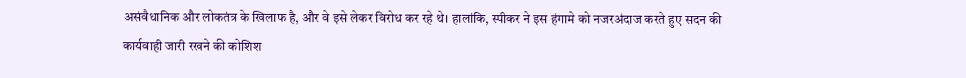असंवैधानिक और लोकतंत्र के खिलाफ है, और वे इसे लेकर विरोध कर रहे थे। हालांकि, स्पीकर ने इस हंगामे को नजरअंदाज करते हुए सदन की कार्यवाही जारी रखने की कोशिश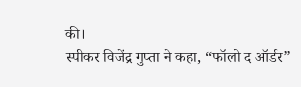की।
स्पीकर विजेंद्र गुप्ता ने कहा, “फॉलो द ऑर्डर”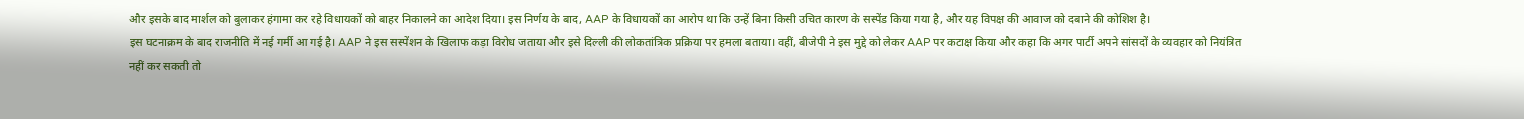और इसके बाद मार्शल को बुलाकर हंगामा कर रहे विधायकों को बाहर निकालने का आदेश दिया। इस निर्णय के बाद, AAP के विधायकों का आरोप था कि उन्हें बिना किसी उचित कारण के सस्पेंड किया गया है, और यह विपक्ष की आवाज को दबाने की कोशिश है।
इस घटनाक्रम के बाद राजनीति में नई गर्मी आ गई है। AAP ने इस सस्पेंशन के खिलाफ कड़ा विरोध जताया और इसे दिल्ली की लोकतांत्रिक प्रक्रिया पर हमला बताया। वहीं, बीजेपी ने इस मुद्दे को लेकर AAP पर कटाक्ष किया और कहा कि अगर पार्टी अपने सांसदों के व्यवहार को नियंत्रित नहीं कर सकती तो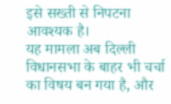इसे सख्ती से निपटना आवश्यक है।
यह मामला अब दिल्ली विधानसभा के बाहर भी चर्चा का विषय बन गया है, और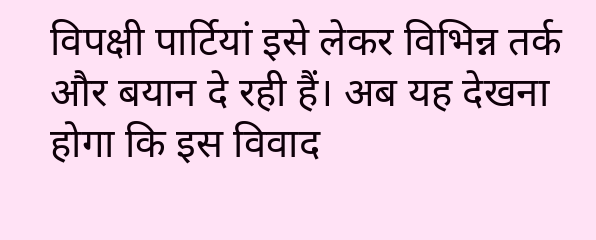विपक्षी पार्टियां इसे लेकर विभिन्न तर्क और बयान दे रही हैं। अब यह देखना होगा कि इस विवाद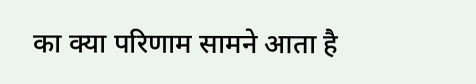का क्या परिणाम सामने आता है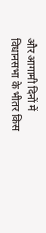और आगामी दिनों में विधानसभा के भीतर किस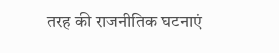तरह की राजनीतिक घटनाएं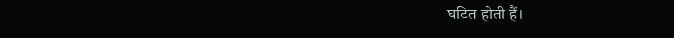घटित होती हैं।